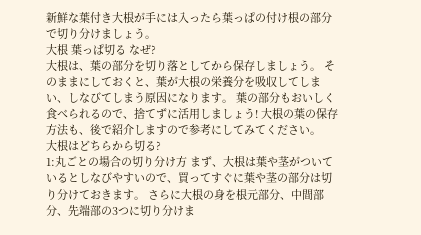新鮮な葉付き大根が手には入ったら葉っぱの付け根の部分で切り分けましょう。
大根 葉っぱ切る なぜ?
大根は、葉の部分を切り落としてから保存しましょう。 そのままにしておくと、葉が大根の栄養分を吸収してしまい、しなびてしまう原因になります。 葉の部分もおいしく食べられるので、捨てずに活用しましょう! 大根の葉の保存方法も、後で紹介しますので参考にしてみてください。
大根はどちらから切る?
1:丸ごとの場合の切り分け方 まず、大根は葉や茎がついているとしなびやすいので、買ってすぐに葉や茎の部分は切り分けておきます。 さらに大根の身を根元部分、中間部分、先端部の3つに切り分けま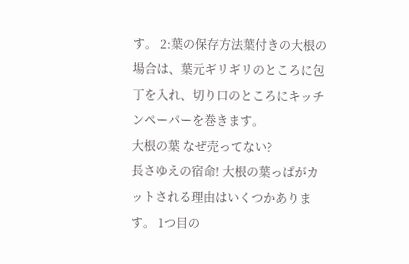す。 2:葉の保存方法葉付きの大根の場合は、葉元ギリギリのところに包丁を入れ、切り口のところにキッチンペーパーを巻きます。
大根の葉 なぜ売ってない?
長さゆえの宿命! 大根の葉っぱがカットされる理由はいくつかあります。 1つ目の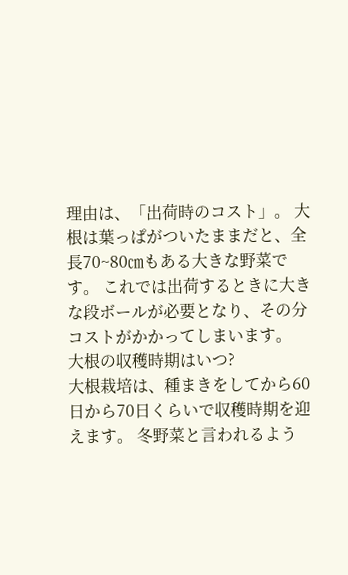理由は、「出荷時のコスト」。 大根は葉っぱがついたままだと、全長70~80㎝もある大きな野菜です。 これでは出荷するときに大きな段ボールが必要となり、その分コストがかかってしまいます。
大根の収穫時期はいつ?
大根栽培は、種まきをしてから60日から70日くらいで収穫時期を迎えます。 冬野菜と言われるよう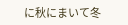に秋にまいて冬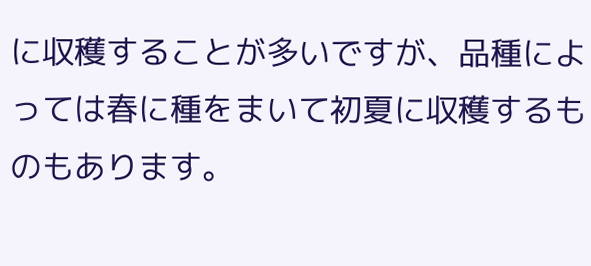に収穫することが多いですが、品種によっては春に種をまいて初夏に収穫するものもあります。